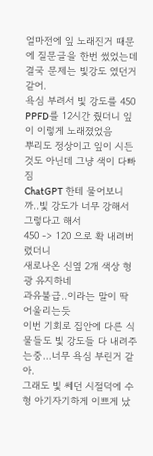얼마전에 잎 노래진거 때문에 질문글을 한번 썼었는데
결국 문제는 빛강도 였던거 같어.
욕심 부려서 빛 강도를 450 PPFD를 12시간 줬더니 잎이 이렇게 노래졌었음
뿌리도 정상이고 잎이 시든것도 아닌데 그냥 색이 다빠짐
ChatGPT 한테 물어보니까..빛 강도가 너무 강해서 그렇다고 해서
450 -> 120 으로 확 내려버렸더니
새로나온 신옆 2개 색상 형광 유지하네
과유불급..이라는 말이 딱 어울리는듯
이번 기회로 집안에 다른 식물들도 빛 강도들 다 내려주는중...너무 욕심 부린거 같아.
그래도 빛 쎄던 시절덕에 수형 아기자기하게 이쁘게 났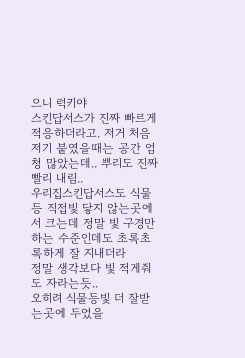으니 럭키야
스킨답서스가 진짜 빠르게 적응하더라고. 저거 처음 저기 붙였을때는 공간 엄청 많았는데.. 뿌리도 진짜 빨리 내림..
우리집스킨답서스도 식물등 직접빛 닿지 않는곳에서 크는데 정말 빛 구경만 하는 수준인데도 초록초록하게 잘 지내더라
정말 생각보다 빛 적게줘도 자라는듯..
오히려 식물등빛 더 잘받는곳에 두었을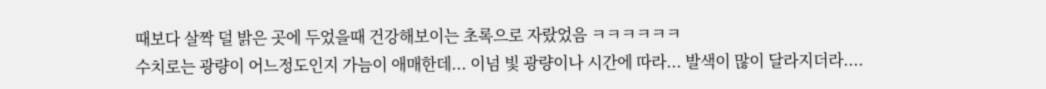때보다 살짝 덜 밝은 곳에 두었을때 건강해보이는 초록으로 자랐었음 ㅋㅋㅋㅋㅋㅋ
수치로는 광량이 어느정도인지 가늠이 애매한데... 이넘 빛 광량이나 시간에 따라... 발색이 많이 달라지더라....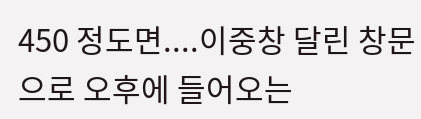450 정도면....이중창 달린 창문으로 오후에 들어오는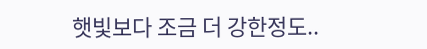햇빛보다 조금 더 강한정도..